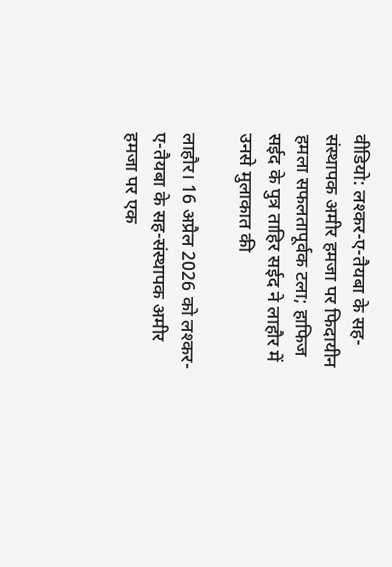वीडियो: लश्कर-ए-तैयबा के सह-संस्थापक अमीर हमजा पर फिदायीन हमला सफलतापूर्वक टला; हाफिज सईद के पुत्र ताहिर सईद ने लाहौर में उनसे मुलाकात की

लाहौर। 16 अप्रैल 2026 को लश्कर-ए-तैयबा के सह-संस्थापक अमीर हमजा पर एक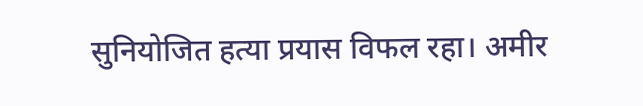सुनियोजित हत्या प्रयास विफल रहा। अमीर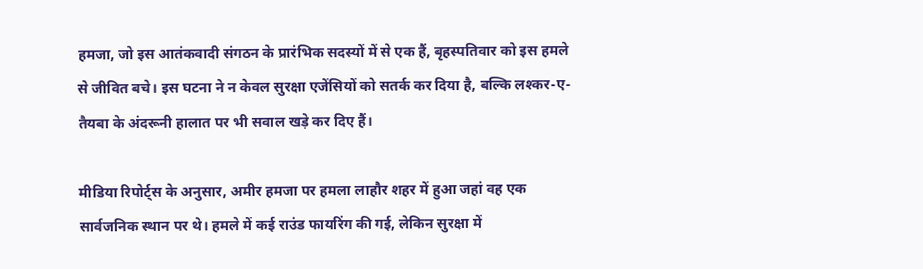हमजा, जो इस आतंकवादी संगठन के प्रारंभिक सदस्यों में से एक हैं, बृहस्पतिवार को इस हमले से जीवित बचे। इस घटना ने न केवल सुरक्षा एजेंसियों को सतर्क कर दिया है, बल्कि लश्कर-ए-तैयबा के अंदरूनी हालात पर भी सवाल खड़े कर दिए हैं।

मीडिया रिपोर्ट्स के अनुसार, अमीर हमजा पर हमला लाहौर शहर में हुआ जहां वह एक सार्वजनिक स्थान पर थे। हमले में कई राउंड फायरिंग की गई, लेकिन सुरक्षा में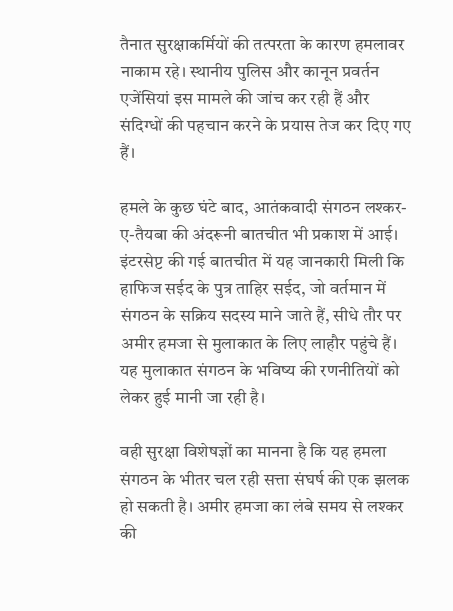तैनात सुरक्षाकर्मियों की तत्परता के कारण हमलावर नाकाम रहे। स्थानीय पुलिस और कानून प्रवर्तन एजेंसियां इस मामले की जांच कर रही हैं और संदिग्धों की पहचान करने के प्रयास तेज कर दिए गए हैं।

हमले के कुछ घंटे बाद, आतंकवादी संगठन लश्कर-ए-तैयबा की अंदरूनी बातचीत भी प्रकाश में आई। इंटरसेप्ट की गई बातचीत में यह जानकारी मिली कि हाफिज सईद के पुत्र ताहिर सईद, जो वर्तमान में संगठन के सक्रिय सदस्य माने जाते हैं, सीधे तौर पर अमीर हमजा से मुलाकात के लिए लाहौर पहुंचे हैं। यह मुलाकात संगठन के भविष्य की रणनीतियों को लेकर हुई मानी जा रही है।

वही सुरक्षा विशेषज्ञों का मानना है कि यह हमला संगठन के भीतर चल रही सत्ता संघर्ष की एक झलक हो सकती है। अमीर हमजा का लंबे समय से लश्कर की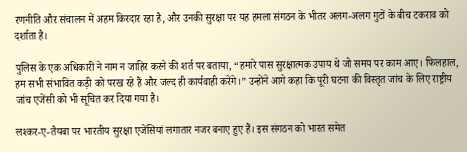रणनीति और संचालन में अहम किरदार रहा है, और उनकी सुरक्षा पर यह हमला संगठन के भीतर अलग-अलग गुटों के बीच टकराव को दर्शाता है।

पुलिस के एक अधिकारी ने नाम न जाहिर करने की शर्त पर बताया, “हमारे पास सुरक्षात्मक उपाय थे जो समय पर काम आए। फिलहाल, हम सभी संभावित कड़ी को परख रहे हैं और जल्द ही कार्यवाही करेंगे।” उन्होंने आगे कहा कि पूरी घटना की विस्तृत जांच के लिए राष्ट्रीय जांच एजेंसी को भी सूचित कर दिया गया है।

लश्कर-ए-तैयबा पर भारतीय सुरक्षा एजेंसियां लगातार नजर बनाए हुए हैं। इस संगठन को भारत समेत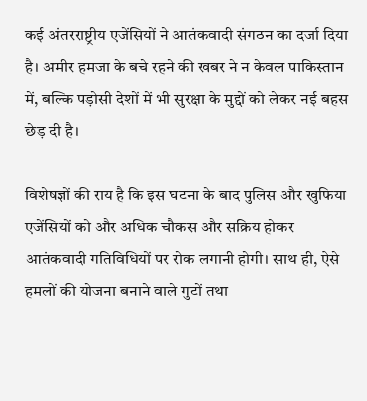कई अंतरराष्ट्रीय एजेंसियों ने आतंकवादी संगठन का दर्जा दिया है। अमीर हमजा के बचे रहने की खबर ने न केवल पाकिस्तान में, बल्कि पड़ोसी देशों में भी सुरक्षा के मुद्दों को लेकर नई बहस छेड़ दी है।

विशेषज्ञों की राय है कि इस घटना के बाद पुलिस और खुफिया एजेंसियों को और अधिक चौकस और सक्रिय होकर आतंकवादी गतिविधियों पर रोक लगानी होगी। साथ ही, ऐसे हमलों की योजना बनाने वाले गुटों तथा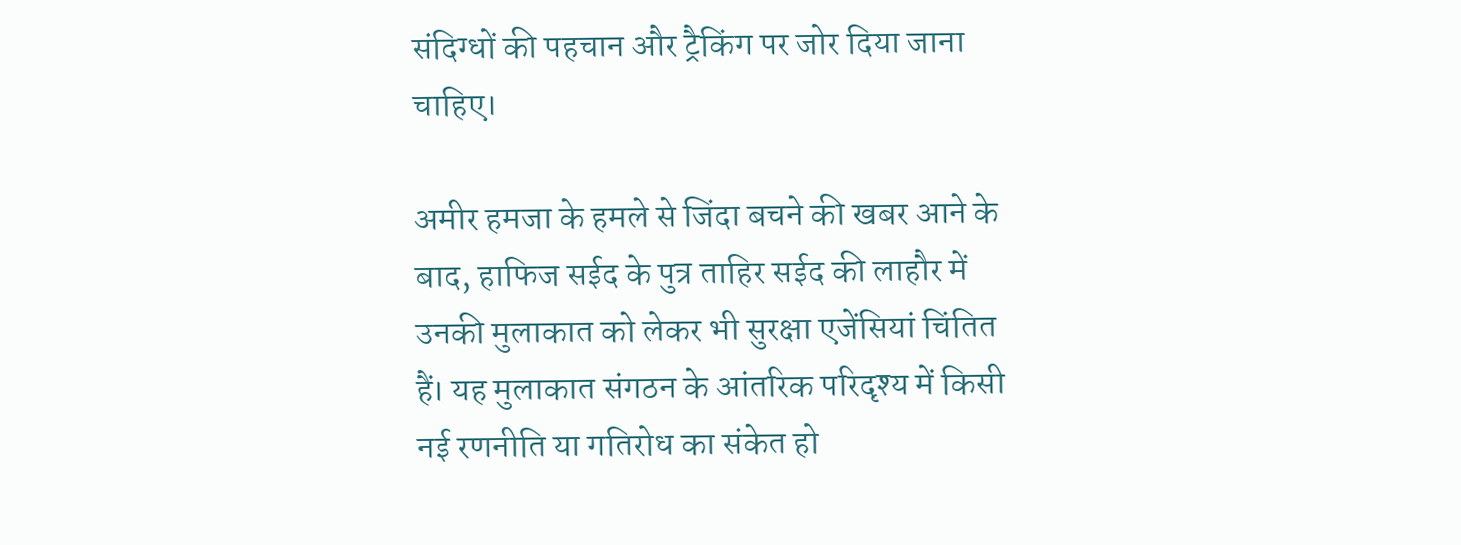संदिग्धों की पहचान और ट्रैकिंग पर जोर दिया जाना चाहिए।

अमीर हमजा के हमले से जिंदा बचने की खबर आने के बाद, हाफिज सईद के पुत्र ताहिर सईद की लाहौर में उनकी मुलाकात को लेकर भी सुरक्षा एजेंसियां चिंतित हैं। यह मुलाकात संगठन के आंतरिक परिदृश्य में किसी नई रणनीति या गतिरोध का संकेत हो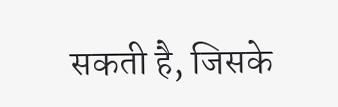सकती है, जिसके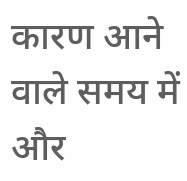कारण आने वाले समय में और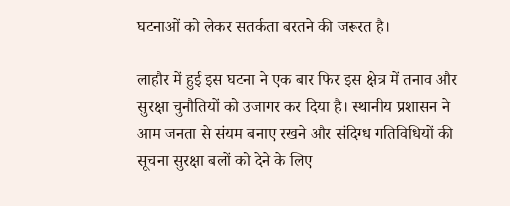घटनाओं को लेकर सतर्कता बरतने की जरूरत है।

लाहौर में हुई इस घटना ने एक बार फिर इस क्षेत्र में तनाव और सुरक्षा चुनौतियों को उजागर कर दिया है। स्थानीय प्रशासन ने आम जनता से संयम बनाए रखने और संदिग्ध गतिविधियों की सूचना सुरक्षा बलों को देने के लिए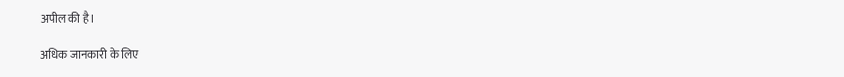अपील की है।

अधिक जानकारी के लिए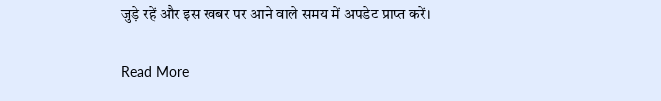जुड़े रहें और इस खबर पर आने वाले समय में अपडेट प्राप्त करें।

Read More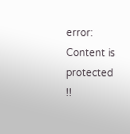error: Content is protected !!